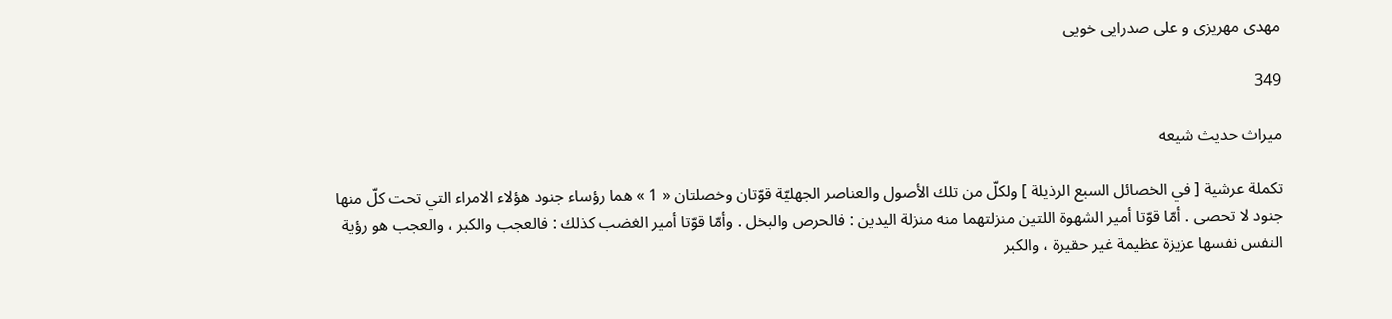مهدى مهريزى و على صدرايى خويى

349

ميراث حديث شيعه

تكملة عرشية [ في الخصائل السبع الرذيلة ] ولكلّ من تلك الأصول والعناصر الجهليّة قوّتان وخصلتان « 1 » هما رؤساء جنود هؤلاء الامراء التي تحت كلّ منها جنود لا تحصى . أمّا قوّتا أمير الشهوة اللتين منزلتهما منه منزلة اليدين : فالحرص والبخل . وأمّا قوّتا أمير الغضب كذلك : فالعجب والكبر ، والعجب هو رؤية النفس نفسها عزيزة عظيمة غير حقيرة ، والكبر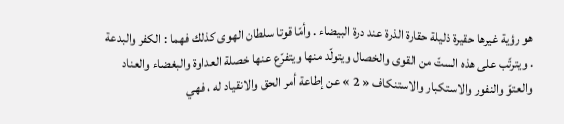هو رؤية غيرها حقيرة ذليلة حقارة الذرة عند درة البيضاء . وأمّا قوتا سلطان الهوى كذلك فهما : الكفر والبدعة . ويترتّب على هذه الستّ من القوى والخصال ويتولّد منها ويتفرّع عنها خصلة العداوة والبغضاء والعناد والعتوّ والنفور والاستكبار والاستنكاف « 2 » عن إطاعة أمر الحق والانقياد له ، فهي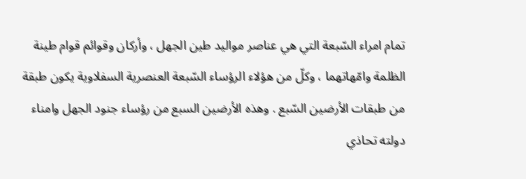تمام امراء السّبعة التي هي عناصر مواليد طين الجهل ، وأركان وقوائم قوام طينة الظلمة وامّهاتهما ، وكلّ من هؤلاء الرؤساء السّبعة العنصرية السفلاوية يكون طبقة من طبقات الأرضين السّبع . وهذه الأرضين السبع من رؤساء جنود الجهل وامناء دولته تحاذي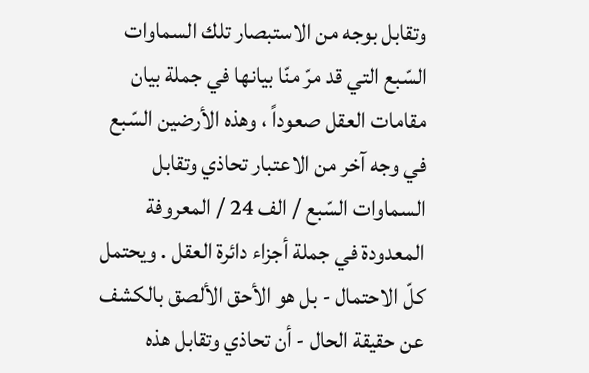وتقابل بوجه من الاستبصار تلك السماوات السّبع التي قد مرّ منّا بيانها في جملة بيان مقامات العقل صعوداً ، وهذه الأرضين السّبع في وجه آخر من الاعتبار تحاذي وتقابل السماوات السّبع / الف 24 / المعروفة المعدودة في جملة أجزاء دائرة العقل . ويحتمل كلّ الاحتمال - بل هو الأحق الألصق بالكشف عن حقيقة الحال - أن تحاذي وتقابل هذه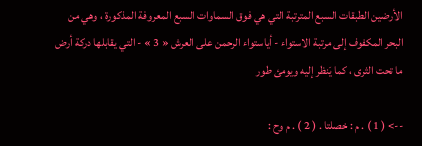الأرضين الطبقات السبع المترتبة التي هي فوق السماوات السبع المعروفة المذكورة ، وهي من البحر المكفوف إلى مرتبة الاستواء - أياستواء الرحمن على العرش « 3 » - التي يقابلها دركة أرض ما تحت الثرى ، كما يَنظر إليه ويومئ طور

--> ( 1 ) . م : خصلتا . ( 2 ) . م وح :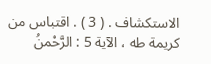الاستكشاف . ( 3 ) . اقتباس من كريمة طه ، الآية 5 : الرَّحْمنُ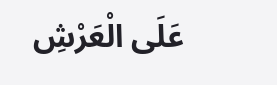عَلَى الْعَرْشِ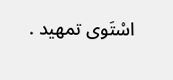اسْتَوى تمهيد .